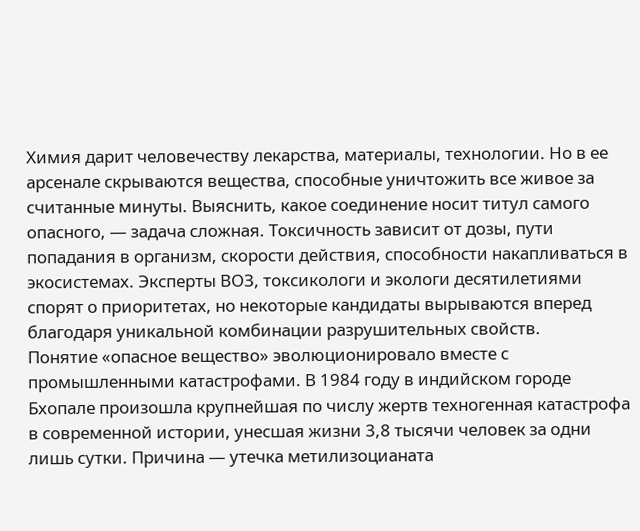Химия дарит человечеству лекарства, материалы, технологии. Но в ее арсенале скрываются вещества, способные уничтожить все живое за считанные минуты. Выяснить, какое соединение носит титул самого опасного, — задача сложная. Токсичность зависит от дозы, пути попадания в организм, скорости действия, способности накапливаться в экосистемах. Эксперты ВОЗ, токсикологи и экологи десятилетиями спорят о приоритетах, но некоторые кандидаты вырываются вперед благодаря уникальной комбинации разрушительных свойств.
Понятие «опасное вещество» эволюционировало вместе с промышленными катастрофами. В 1984 году в индийском городе Бхопале произошла крупнейшая по числу жертв техногенная катастрофа в современной истории, унесшая жизни 3,8 тысячи человек за одни лишь сутки. Причина — утечка метилизоцианата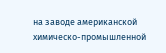на заводе американской химическо-промышленной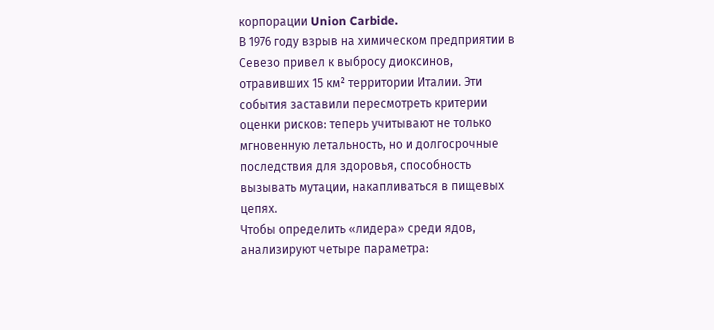корпорации Union Carbide.
В 1976 году взрыв на химическом предприятии в Севезо привел к выбросу диоксинов, отравивших 15 км² территории Италии. Эти события заставили пересмотреть критерии оценки рисков: теперь учитывают не только мгновенную летальность, но и долгосрочные последствия для здоровья, способность вызывать мутации, накапливаться в пищевых цепях.
Чтобы определить «лидера» среди ядов, анализируют четыре параметра: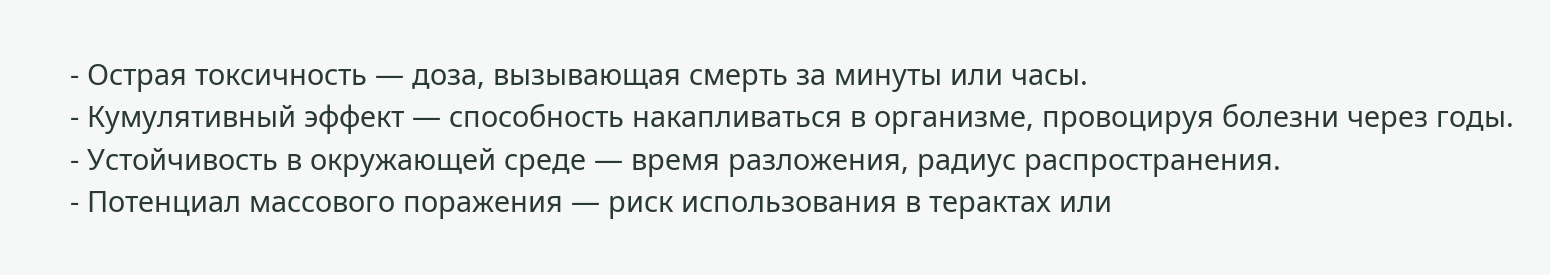- Острая токсичность — доза, вызывающая смерть за минуты или часы.
- Кумулятивный эффект — способность накапливаться в организме, провоцируя болезни через годы.
- Устойчивость в окружающей среде — время разложения, радиус распространения.
- Потенциал массового поражения — риск использования в терактах или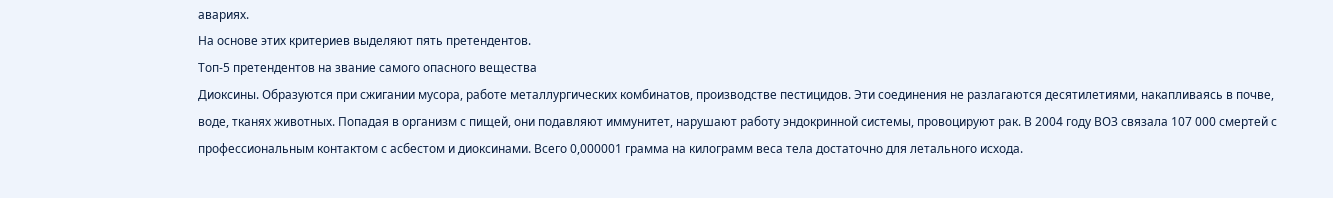авариях.
На основе этих критериев выделяют пять претендентов.
Топ-5 претендентов на звание самого опасного вещества
Диоксины. Образуются при сжигании мусора, работе металлургических комбинатов, производстве пестицидов. Эти соединения не разлагаются десятилетиями, накапливаясь в почве, воде, тканях животных. Попадая в организм с пищей, они подавляют иммунитет, нарушают работу эндокринной системы, провоцируют рак. В 2004 году ВОЗ связала 107 000 смертей с профессиональным контактом с асбестом и диоксинами. Всего 0,000001 грамма на килограмм веса тела достаточно для летального исхода.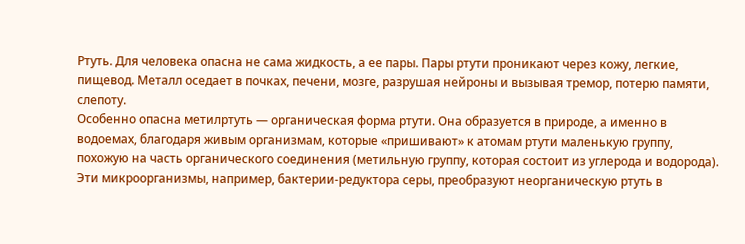Ртуть. Для человека опасна не сама жидкость, а ее пары. Пары ртути проникают через кожу, легкие, пищевод. Металл оседает в почках, печени, мозге, разрушая нейроны и вызывая тремор, потерю памяти, слепоту.
Особенно опасна метилртуть — органическая форма ртути. Она образуется в природе, а именно в водоемах, благодаря живым организмам, которые «пришивают» к атомам ртути маленькую группу, похожую на часть органического соединения (метильную группу, которая состоит из углерода и водорода). Эти микроорганизмы, например, бактерии-редуктора серы, преобразуют неорганическую ртуть в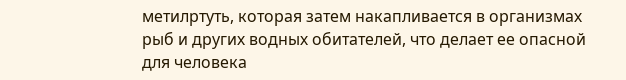метилртуть, которая затем накапливается в организмах рыб и других водных обитателей, что делает ее опасной для человека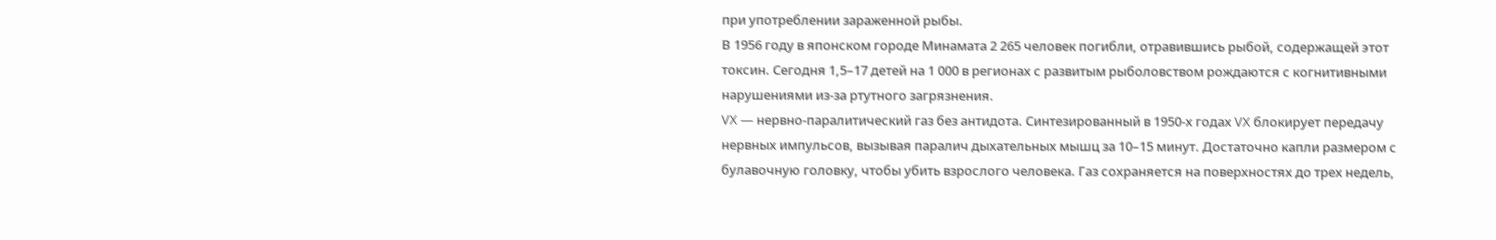при употреблении зараженной рыбы.
В 1956 году в японском городе Минамата 2 265 человек погибли, отравившись рыбой, содержащей этот токсин. Сегодня 1,5–17 детей на 1 000 в регионах с развитым рыболовством рождаются с когнитивными нарушениями из-за ртутного загрязнения.
VX — нервно-паралитический газ без антидота. Синтезированный в 1950-х годах VX блокирует передачу нервных импульсов, вызывая паралич дыхательных мышц за 10–15 минут. Достаточно капли размером с булавочную головку, чтобы убить взрослого человека. Газ сохраняется на поверхностях до трех недель,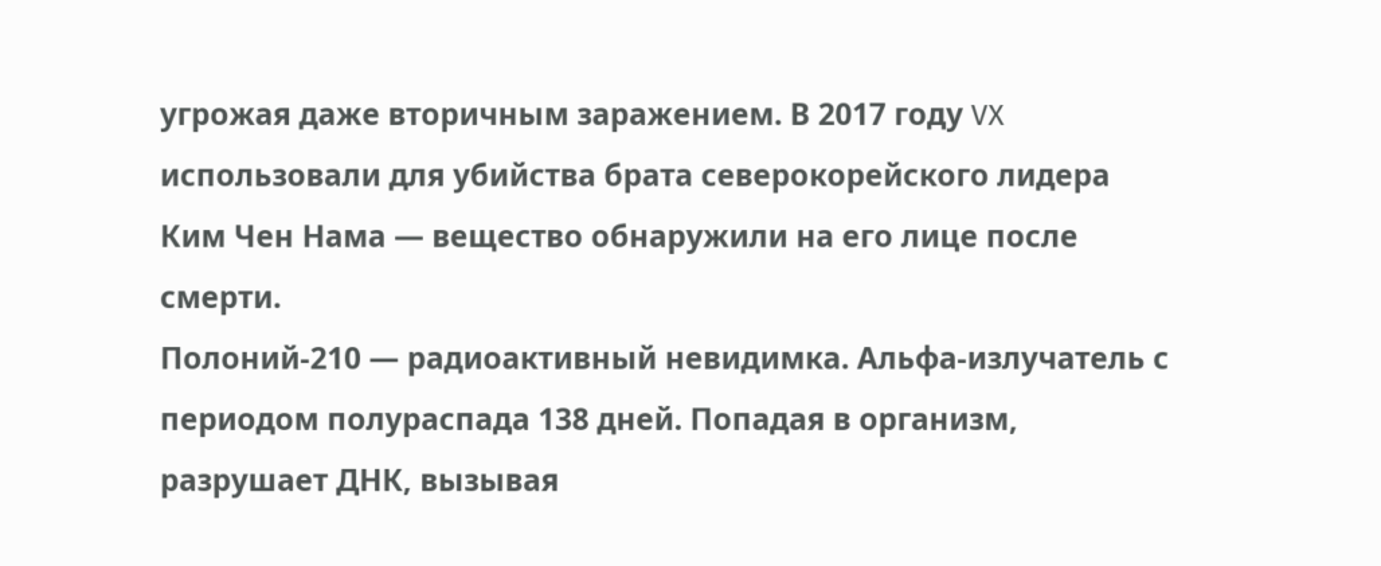угрожая даже вторичным заражением. В 2017 году VX использовали для убийства брата северокорейского лидера Ким Чен Нама — вещество обнаружили на его лице после смерти.
Полоний-210 — радиоактивный невидимка. Альфа-излучатель с периодом полураспада 138 дней. Попадая в организм, разрушает ДНК, вызывая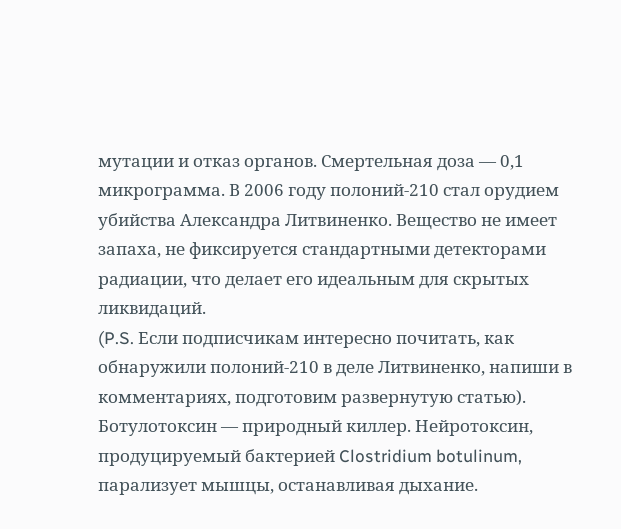мутации и отказ органов. Смертельная доза — 0,1 микрограмма. В 2006 году полоний-210 стал орудием убийства Александра Литвиненко. Вещество не имеет запаха, не фиксируется стандартными детекторами радиации, что делает его идеальным для скрытых ликвидаций.
(P.S. Если подписчикам интересно почитать, как обнаружили полоний-210 в деле Литвиненко, напиши в комментариях, подготовим развернутую статью).
Ботулотоксин — природный киллер. Нейротоксин, продуцируемый бактерией Clostridium botulinum, парализует мышцы, останавливая дыхание.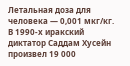Летальная доза для человека — 0,001 мкг/кг. В 1990-х иракский диктатор Саддам Хусейн произвел 19 000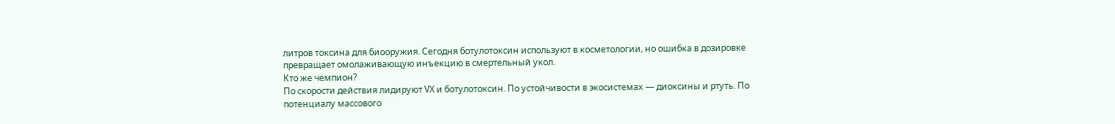литров токсина для биооружия. Сегодня ботулотоксин используют в косметологии, но ошибка в дозировке превращает омолаживающую инъекцию в смертельный укол.
Кто же чемпион?
По скорости действия лидируют VX и ботулотоксин. По устойчивости в экосистемах — диоксины и ртуть. По потенциалу массового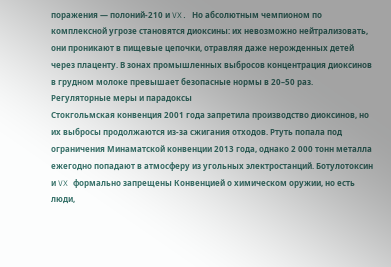поражения — полоний-210 и VX. Но абсолютным чемпионом по комплексной угрозе становятся диоксины: их невозможно нейтрализовать, они проникают в пищевые цепочки, отравляя даже нерожденных детей через плаценту. В зонах промышленных выбросов концентрация диоксинов в грудном молоке превышает безопасные нормы в 20–50 раз.
Регуляторные меры и парадоксы
Стокгольмская конвенция 2001 года запретила производство диоксинов, но их выбросы продолжаются из-за сжигания отходов. Ртуть попала под ограничения Минаматской конвенции 2013 года, однако 2 000 тонн металла ежегодно попадают в атмосферу из угольных электростанций. Ботулотоксин и VX формально запрещены Конвенцией о химическом оружии, но есть люди,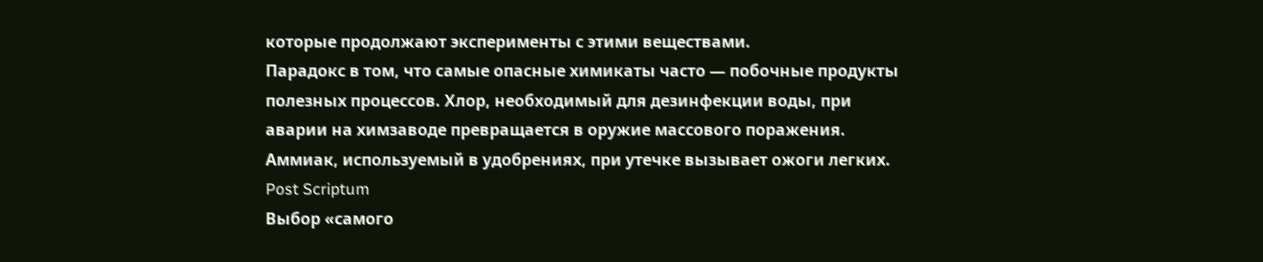которые продолжают эксперименты с этими веществами.
Парадокс в том, что самые опасные химикаты часто — побочные продукты полезных процессов. Хлор, необходимый для дезинфекции воды, при аварии на химзаводе превращается в оружие массового поражения. Аммиак, используемый в удобрениях, при утечке вызывает ожоги легких.
Post Scriptum
Выбор «самого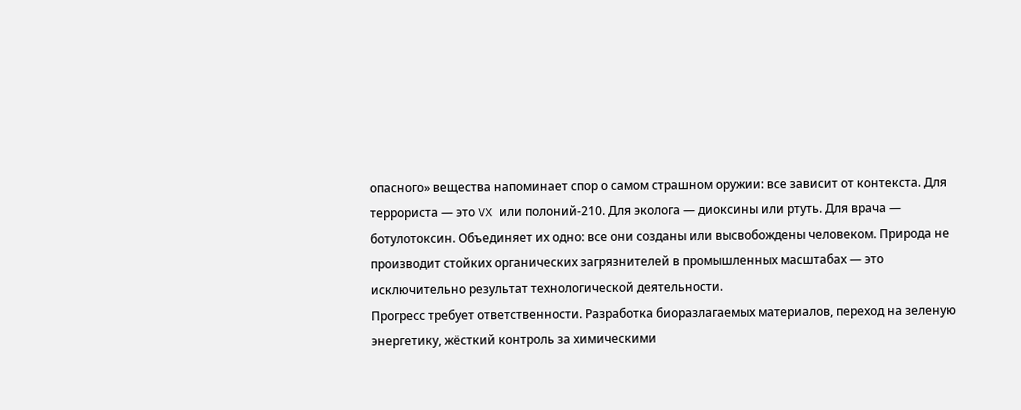опасного» вещества напоминает спор о самом страшном оружии: все зависит от контекста. Для террориста — это VX или полоний-210. Для эколога — диоксины или ртуть. Для врача — ботулотоксин. Объединяет их одно: все они созданы или высвобождены человеком. Природа не производит стойких органических загрязнителей в промышленных масштабах — это исключительно результат технологической деятельности.
Прогресс требует ответственности. Разработка биоразлагаемых материалов, переход на зеленую энергетику, жёсткий контроль за химическими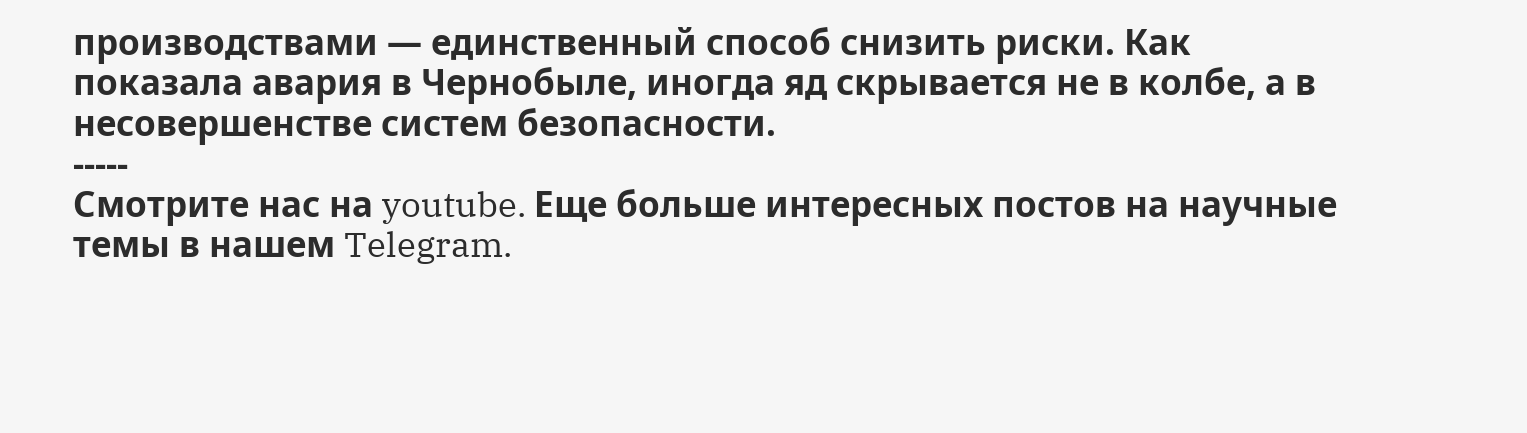производствами — единственный способ снизить риски. Как показала авария в Чернобыле, иногда яд скрывается не в колбе, а в несовершенстве систем безопасности.
-----
Смотрите нас на youtube. Еще больше интересных постов на научные темы в нашем Telegram.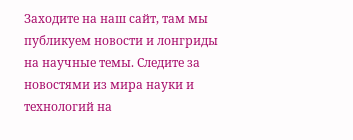Заходите на наш сайт, там мы публикуем новости и лонгриды на научные темы. Следите за новостями из мира науки и технологий на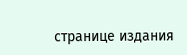странице издания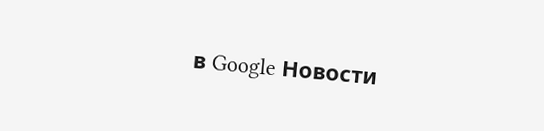в Google Новости